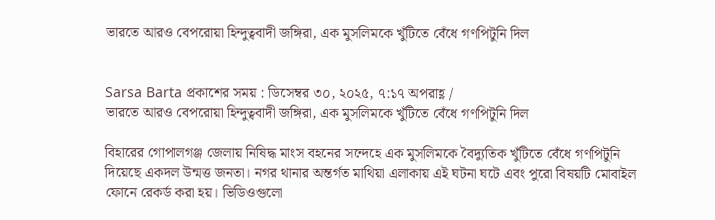ভারতে আরও বেপরোয়া হিন্দুত্ববাদী জঙ্গিরা, এক মুসলিমকে খুঁটিতে বেঁধে গণপিটুনি দিল


Sarsa Barta প্রকাশের সময় : ডিসেম্বর ৩০, ২০২৫, ৭:১৭ অপরাহ্ণ /
ভারতে আরও বেপরোয়া হিন্দুত্ববাদী জঙ্গিরা, এক মুসলিমকে খুঁটিতে বেঁধে গণপিটুনি দিল

বিহারের গোপালগঞ্জ জেলায় নিষিদ্ধ মাংস বহনের সন্দেহে এক মুসলিমকে বৈদ্যুতিক খুঁটিতে বেঁধে গণপিটুনি দিয়েছে একদল উন্মত্ত জনতা। নগর থানার অন্তর্গত মাথিয়া এলাকায় এই ঘটনা ঘটে এবং পুরো বিষয়টি মোবাইল ফোনে রেকর্ড করা হয়। ভিডিওগুলো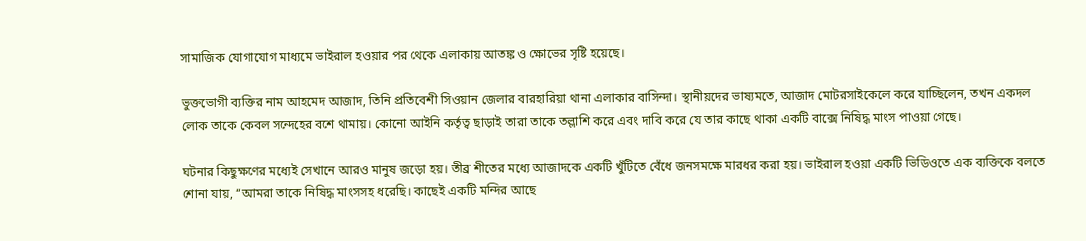সামাজিক যোগাযোগ মাধ্যমে ভাইরাল হওয়ার পর থেকে এলাকায় আতঙ্ক ও ক্ষোভের সৃষ্টি হয়েছে।

ভুক্তভোগী ব্যক্তির নাম আহমেদ আজাদ, তিনি প্রতিবেশী সিওয়ান জেলার বারহারিয়া থানা এলাকার বাসিন্দা। স্থানীয়দের ভাষ্যমতে, আজাদ মোটরসাইকেলে করে যাচ্ছিলেন, তখন একদল লোক তাকে কেবল সন্দেহের বশে থামায়। কোনো আইনি কর্তৃত্ব ছাড়াই তারা তাকে তল্লাশি করে এবং দাবি করে যে তার কাছে থাকা একটি বাক্সে নিষিদ্ধ মাংস পাওয়া গেছে।

ঘটনার কিছুক্ষণের মধ্যেই সেখানে আরও মানুষ জড়ো হয়। তীব্র শীতের মধ্যে আজাদকে একটি খুঁটিতে বেঁধে জনসমক্ষে মারধর করা হয়। ভাইরাল হওয়া একটি ভিডিওতে এক ব্যক্তিকে বলতে শোনা যায়, ‘‘আমরা তাকে নিষিদ্ধ মাংসসহ ধরেছি। কাছেই একটি মন্দির আছে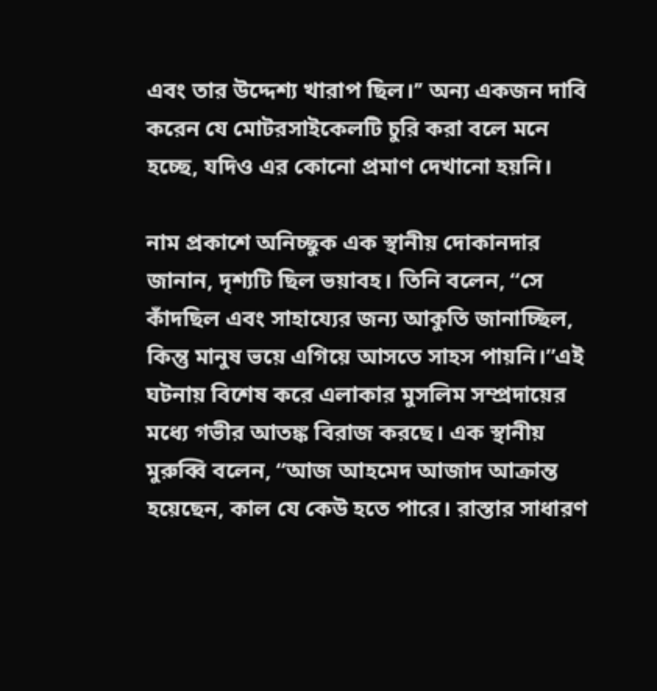এবং তার উদ্দেশ্য খারাপ ছিল।’’ অন্য একজন দাবি করেন যে মোটরসাইকেলটি চুরি করা বলে মনে হচ্ছে, যদিও এর কোনো প্রমাণ দেখানো হয়নি।

নাম প্রকাশে অনিচ্ছুক এক স্থানীয় দোকানদার জানান, দৃশ্যটি ছিল ভয়াবহ। তিনি বলেন, ‘‘সে কাঁদছিল এবং সাহায্যের জন্য আকুতি জানাচ্ছিল, কিন্তু মানুষ ভয়ে এগিয়ে আসতে সাহস পায়নি।’’এই ঘটনায় বিশেষ করে এলাকার মুসলিম সম্প্রদায়ের মধ্যে গভীর আতঙ্ক বিরাজ করছে। এক স্থানীয় মুরুব্বি বলেন, ‘‘আজ আহমেদ আজাদ আক্রান্ত হয়েছেন, কাল যে কেউ হতে পারে। রাস্তার সাধারণ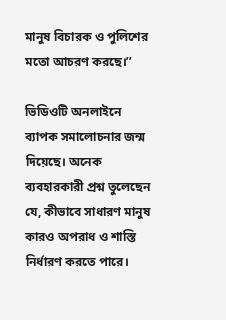মানুষ বিচারক ও পুলিশের মতো আচরণ করছে।’’

ভিডিওটি অনলাইনে ব্যাপক সমালোচনার জন্ম দিয়েছে। অনেক ব্যবহারকারী প্রশ্ন তুলেছেন যে, কীভাবে সাধারণ মানুষ কারও অপরাধ ও শাস্তি নির্ধারণ করতে পারে।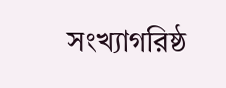সংখ্যাগরিষ্ঠ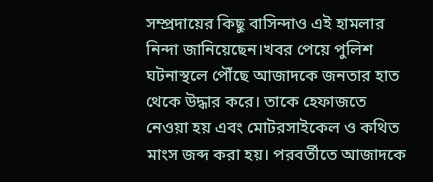সম্প্রদায়ের কিছু বাসিন্দাও এই হামলার নিন্দা জানিয়েছেন।খবর পেয়ে পুলিশ ঘটনাস্থলে পৌঁছে আজাদকে জনতার হাত থেকে উদ্ধার করে। তাকে হেফাজতে নেওয়া হয় এবং মোটরসাইকেল ও কথিত মাংস জব্দ করা হয়। পরবর্তীতে আজাদকে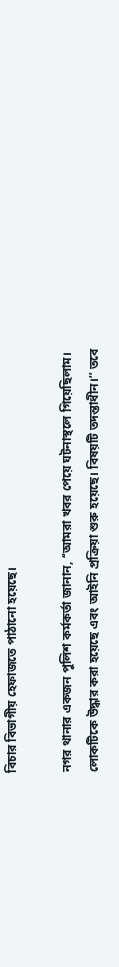বিচার বিভাগীয় হেফাজতে পাঠানো হয়েছে।

নগর থানার একজন পুলিশ কর্মকর্তা জানান, ‘‘আমরা খবর পেয়ে ঘটনাস্থলে গিয়েছিলাম। লোকটিকে উদ্ধার করা হয়েছে এবং আইনি প্রক্রিয়া শুরু হয়েছে। বিষয়টি তদন্তাধীন।’’ তবে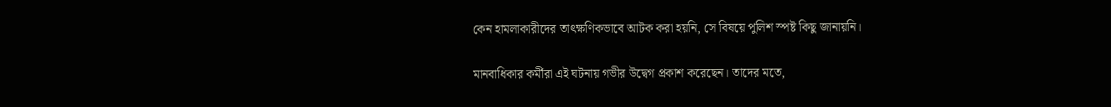কেন হামলাকারীদের তাৎক্ষণিকভাবে আটক করা হয়নি, সে বিষয়ে পুলিশ স্পষ্ট কিছু জানায়নি।

মানবাধিকার কর্মীরা এই ঘটনায় গভীর উদ্বেগ প্রকাশ করেছেন। তাদের মতে,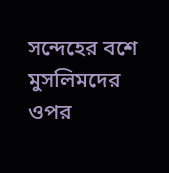সন্দেহের বশে মুসলিমদের ওপর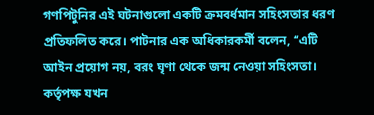গণপিটুনির এই ঘটনাগুলো একটি ক্রমবর্ধমান সহিংসতার ধরণ প্রতিফলিত করে। পাটনার এক অধিকারকর্মী বলেন, ‘‘এটি আইন প্রয়োগ নয়, বরং ঘৃণা থেকে জন্ম নেওয়া সহিংসতা। কর্তৃপক্ষ যখন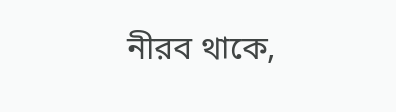নীরব থাকে,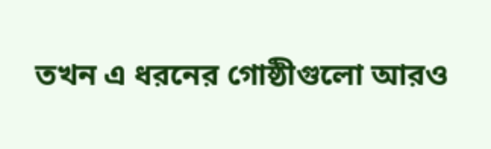তখন এ ধরনের গোষ্ঠীগুলো আরও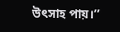উৎসাহ পায়।’’